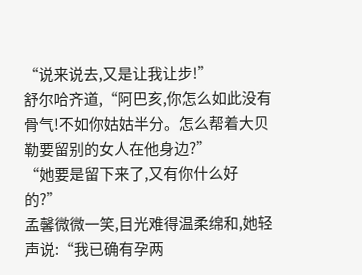“说来说去,又是让我让步!”
舒尔哈齐道,“阿巴亥,你怎么如此没有骨气!不如你姑姑半分。怎么帮着大贝勒要留别的女人在他身边?”
“她要是留下来了,又有你什么好的?”
孟馨微微一笑,目光难得温柔绵和,她轻声说:“我已确有孕两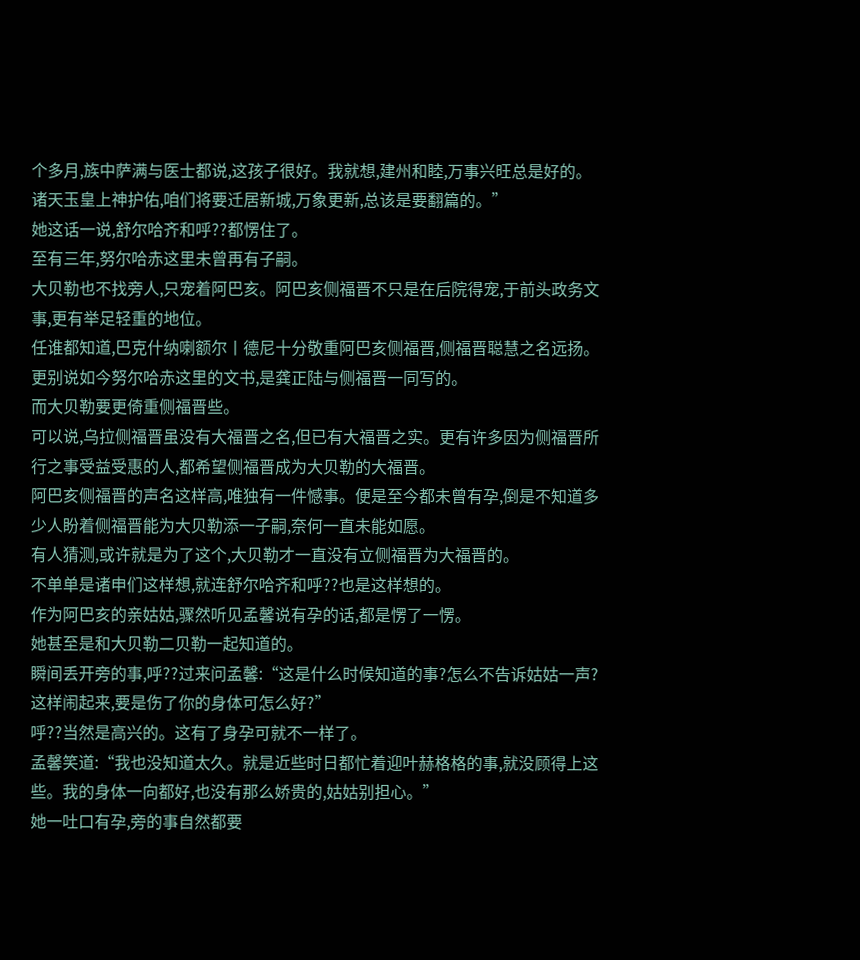个多月,族中萨满与医士都说,这孩子很好。我就想,建州和睦,万事兴旺总是好的。诸天玉皇上神护佑,咱们将要迁居新城,万象更新,总该是要翻篇的。”
她这话一说,舒尔哈齐和呼??都愣住了。
至有三年,努尔哈赤这里未曾再有子嗣。
大贝勒也不找旁人,只宠着阿巴亥。阿巴亥侧福晋不只是在后院得宠,于前头政务文事,更有举足轻重的地位。
任谁都知道,巴克什纳喇额尔丨德尼十分敬重阿巴亥侧福晋,侧福晋聪慧之名远扬。更别说如今努尔哈赤这里的文书,是龚正陆与侧福晋一同写的。
而大贝勒要更倚重侧福晋些。
可以说,乌拉侧福晋虽没有大福晋之名,但已有大福晋之实。更有许多因为侧福晋所行之事受益受惠的人,都希望侧福晋成为大贝勒的大福晋。
阿巴亥侧福晋的声名这样高,唯独有一件憾事。便是至今都未曾有孕,倒是不知道多少人盼着侧福晋能为大贝勒添一子嗣,奈何一直未能如愿。
有人猜测,或许就是为了这个,大贝勒才一直没有立侧福晋为大福晋的。
不单单是诸申们这样想,就连舒尔哈齐和呼??也是这样想的。
作为阿巴亥的亲姑姑,骤然听见孟馨说有孕的话,都是愣了一愣。
她甚至是和大贝勒二贝勒一起知道的。
瞬间丢开旁的事,呼??过来问孟馨:“这是什么时候知道的事?怎么不告诉姑姑一声?这样闹起来,要是伤了你的身体可怎么好?”
呼??当然是高兴的。这有了身孕可就不一样了。
孟馨笑道:“我也没知道太久。就是近些时日都忙着迎叶赫格格的事,就没顾得上这些。我的身体一向都好,也没有那么娇贵的,姑姑别担心。”
她一吐口有孕,旁的事自然都要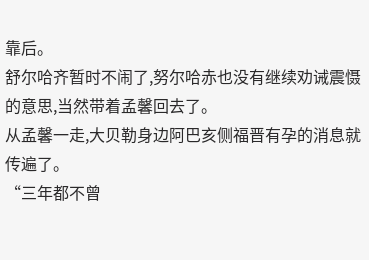靠后。
舒尔哈齐暂时不闹了,努尔哈赤也没有继续劝诫震慑的意思,当然带着孟馨回去了。
从孟馨一走,大贝勒身边阿巴亥侧福晋有孕的消息就传遍了。
“三年都不曾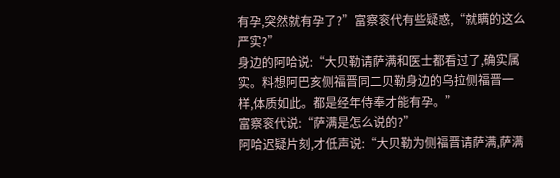有孕,突然就有孕了?”富察衮代有些疑惑,“就瞒的这么严实?”
身边的阿哈说:“大贝勒请萨满和医士都看过了,确实属实。料想阿巴亥侧福晋同二贝勒身边的乌拉侧福晋一样,体质如此。都是经年侍奉才能有孕。”
富察衮代说:“萨满是怎么说的?”
阿哈迟疑片刻,才低声说:“大贝勒为侧福晋请萨满,萨满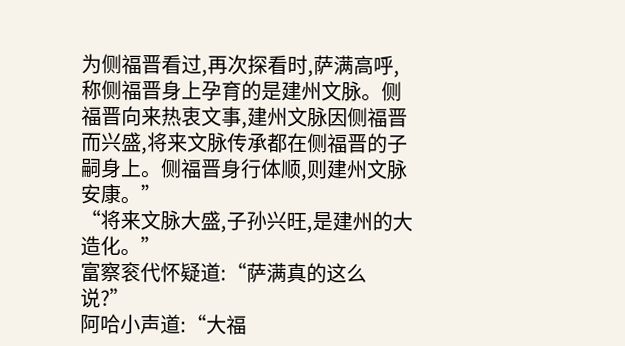为侧福晋看过,再次探看时,萨满高呼,称侧福晋身上孕育的是建州文脉。侧福晋向来热衷文事,建州文脉因侧福晋而兴盛,将来文脉传承都在侧福晋的子嗣身上。侧福晋身行体顺,则建州文脉安康。”
“将来文脉大盛,子孙兴旺,是建州的大造化。”
富察衮代怀疑道:“萨满真的这么说?”
阿哈小声道:“大福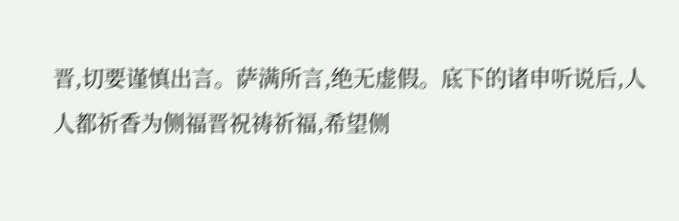晋,切要谨慎出言。萨满所言,绝无虚假。底下的诸申听说后,人人都祈香为侧福晋祝祷祈福,希望侧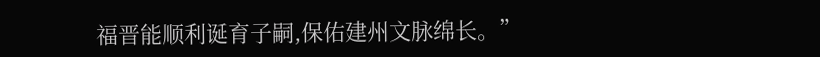福晋能顺利诞育子嗣,保佑建州文脉绵长。”